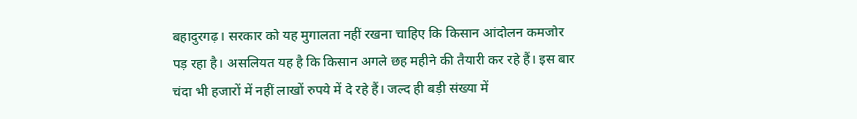बहादुरगढ़। सरकार को यह मुगालता नहीं रखना चाहिए कि किसान आंदोलन कमजोर पड़ रहा है। असलियत यह है कि किसान अगले छह महीने की तैयारी कर रहे हैं। इस बार चंदा भी हजारों में नहीं लाखों रुपये में दे रहे हैं। जल्द ही बड़ी संख्या में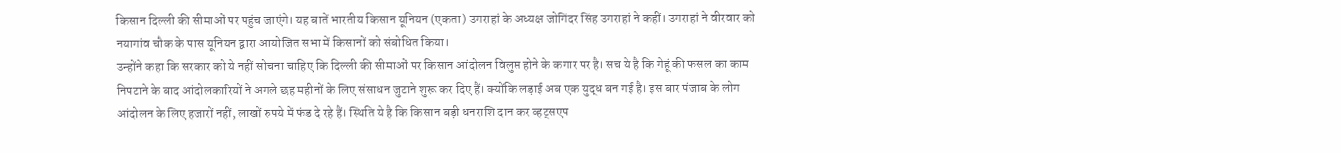किसान दिल्ली की सीमाओं पर पहुंच जाएंगे। यह बातें भारतीय किसान यूनियन (एकता) उगराहां के अध्यक्ष जोगिंदर सिंह उगराहां ने कहीं। उगराहां ने वीरवार को नयागांव चौक के पास यूनियन द्वारा आयोजित सभा में किसानों को संबोधित किया।
उन्होंने कहा कि सरकार को ये नहीं सोचना चाहिए कि दिल्ली की सीमाओं पर किसान आंदोलन विलुप्त होने के कगार पर है। सच ये है कि गेहूं की फसल का काम निपटाने के बाद आंदोलकारियों ने अगले छह महीनों के लिए संसाधन जुटाने शुरू कर दिए हैं। क्योंकि लड़ाई अब एक युद्ध बन गई है। इस बार पंजाब के लोग आंदोलन के लिए हजारों नहीं, लाखों रुपये में फंड दे रहे हैं। स्थिति ये है कि किसान बड़ी धनराशि दान कर व्हट्सएप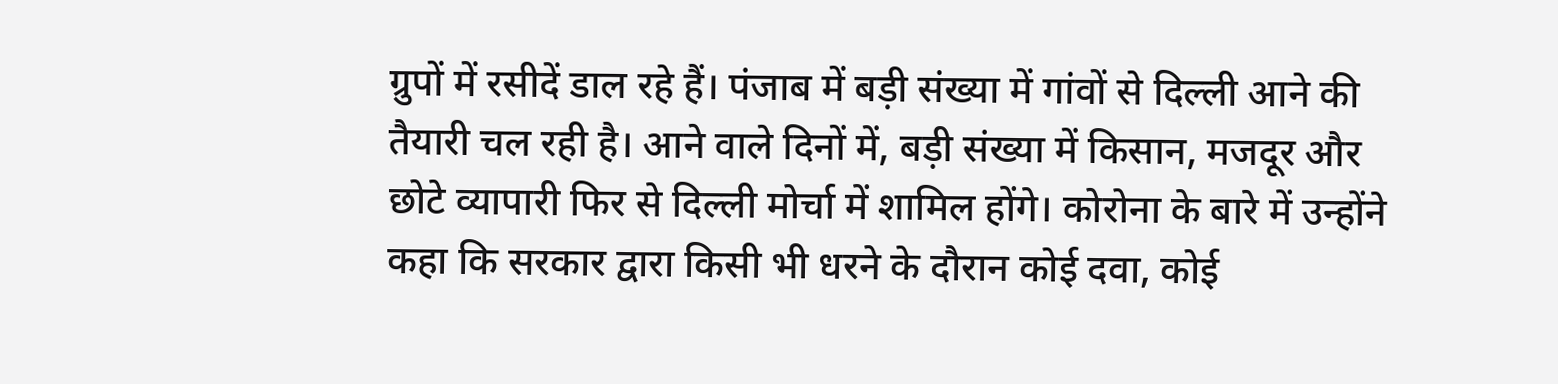ग्रुपों में रसीदें डाल रहे हैं। पंजाब में बड़ी संख्या में गांवों से दिल्ली आने की तैयारी चल रही है। आने वाले दिनों में, बड़ी संख्या में किसान, मजदूर और छोटे व्यापारी फिर से दिल्ली मोर्चा में शामिल होंगे। कोरोना के बारे में उन्होंने कहा कि सरकार द्वारा किसी भी धरने के दौरान कोई दवा, कोई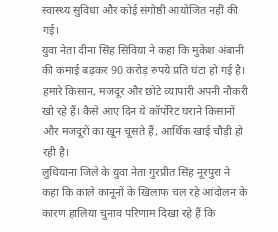स्वास्थ्य सुविधा और कोई संगोष्ठी आयोजित नहीं की गई।
युवा नेता दीना सिंह सिविया ने कहा कि मुकेश अंबानी की कमाई बढ़कर 90 करोड़ रुपये प्रति घंटा हो गई है। हमारे किसान, मजदूर और छोटे व्यापारी अपनी नौकरी खो रहे हैं। कैसे आए दिन ये कॉर्पोरेट घराने किसानों और मजदूरों का खून चूसते हैं, आर्थिक खाई चौड़ी हो रही है।
लुधियाना जिले के युवा नेता गुरप्रीत सिंह नूरपुरा ने कहा कि काले कानूनों के खिलाफ चल रहे आंदोलन के कारण हालिया चुनाव परिणाम दिखा रहे हैं कि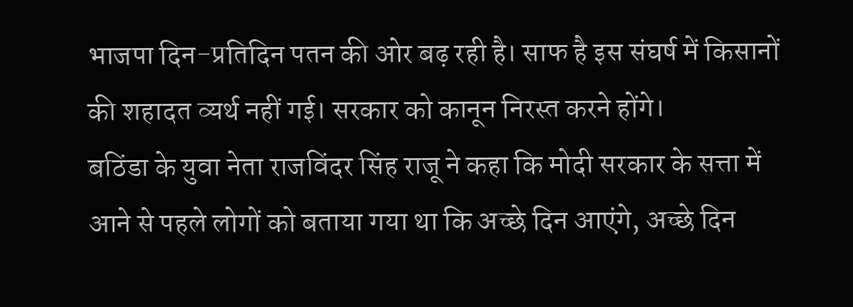भाजपा दिन-प्रतिदिन पतन की ओर बढ़ रही है। साफ है इस संघर्ष में किसानों की शहादत व्यर्थ नहीं गई। सरकार को कानून निरस्त करने होंगे।
बठिंडा के युवा नेता राजविंदर सिंह राजू ने कहा कि मोदी सरकार के सत्ता में आने से पहले लोगों को बताया गया था कि अच्छे दिन आएंगे, अच्छे दिन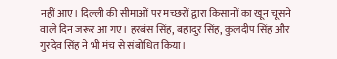नहीं आए। दिल्ली की सीमाओं पर मच्छरों द्वारा किसानों का खून चूसने वाले दिन जरूर आ गए। हरबंस सिंह, बहादुर सिंह, कुलदीप सिंह और गुरदेव सिंह ने भी मंच से संबोधित किया।